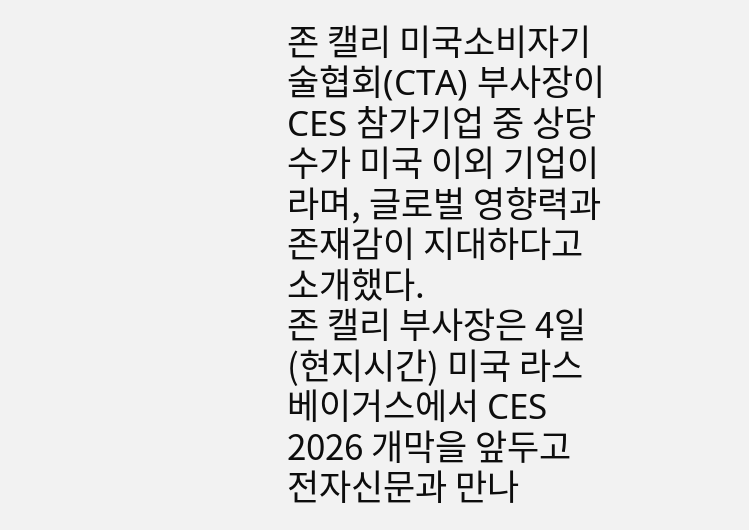존 캘리 미국소비자기술협회(CTA) 부사장이 CES 참가기업 중 상당수가 미국 이외 기업이라며, 글로벌 영향력과 존재감이 지대하다고 소개했다.
존 캘리 부사장은 4일(현지시간) 미국 라스베이거스에서 CES 2026 개막을 앞두고 전자신문과 만나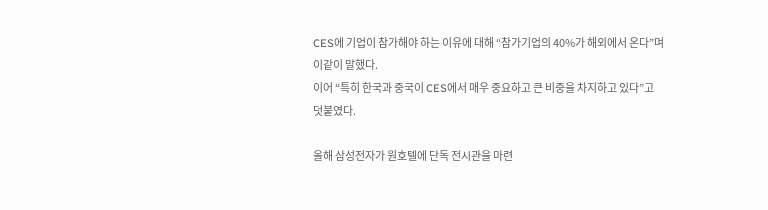CES에 기업이 참가해야 하는 이유에 대해 “참가기업의 40%가 해외에서 온다”며 이같이 말했다.
이어 “특히 한국과 중국이 CES에서 매우 중요하고 큰 비중을 차지하고 있다”고 덧붙였다.

올해 삼성전자가 원호텔에 단독 전시관을 마련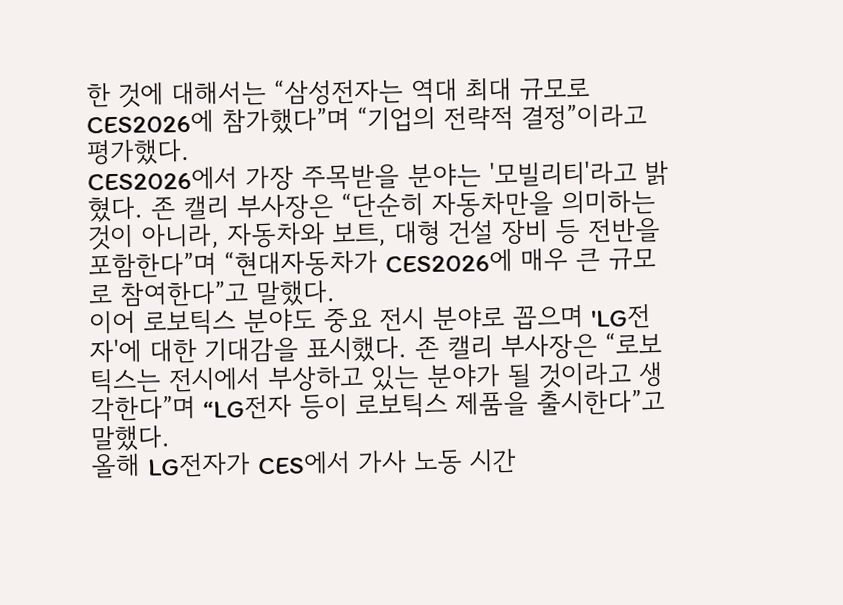한 것에 대해서는 “삼성전자는 역대 최대 규모로 CES2026에 참가했다”며 “기업의 전략적 결정”이라고 평가했다.
CES2026에서 가장 주목받을 분야는 '모빌리티'라고 밝혔다. 존 캘리 부사장은 “단순히 자동차만을 의미하는 것이 아니라, 자동차와 보트, 대형 건설 장비 등 전반을 포함한다”며 “현대자동차가 CES2026에 매우 큰 규모로 참여한다”고 말했다.
이어 로보틱스 분야도 중요 전시 분야로 꼽으며 'LG전자'에 대한 기대감을 표시했다. 존 캘리 부사장은 “로보틱스는 전시에서 부상하고 있는 분야가 될 것이라고 생각한다”며 “LG전자 등이 로보틱스 제품을 출시한다”고 말했다.
올해 LG전자가 CES에서 가사 노동 시간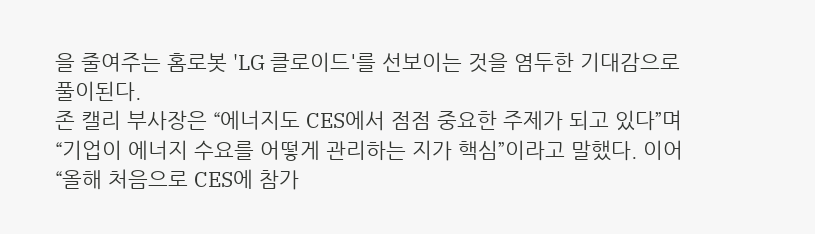을 줄여주는 홈로봇 'LG 클로이드'를 선보이는 것을 염두한 기대감으로 풀이된다.
존 캘리 부사장은 “에너지도 CES에서 점점 중요한 주제가 되고 있다”며 “기업이 에너지 수요를 어떻게 관리하는 지가 핵심”이라고 말했다. 이어 “올해 처음으로 CES에 참가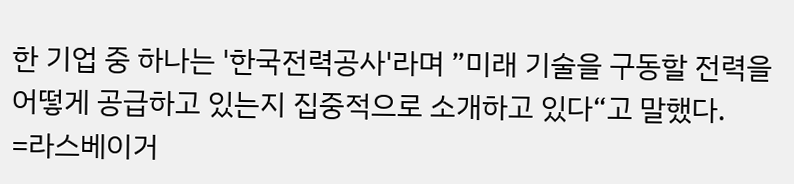한 기업 중 하나는 '한국전력공사'라며 ”미래 기술을 구동할 전력을 어떻게 공급하고 있는지 집중적으로 소개하고 있다“고 말했다.
=라스베이거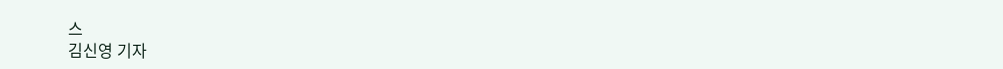스
김신영 기자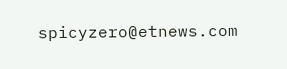spicyzero@etnews.com